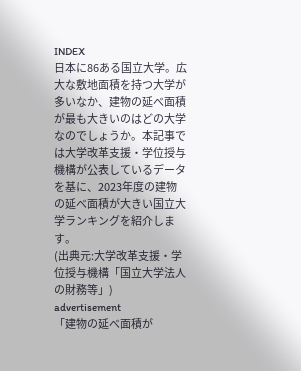INDEX
日本に86ある国立大学。広大な敷地面積を持つ大学が多いなか、建物の延べ面積が最も大きいのはどの大学なのでしょうか。本記事では大学改革支援・学位授与機構が公表しているデータを基に、2023年度の建物の延べ面積が大きい国立大学ランキングを紹介します。
(出典元:大学改革支援・学位授与機構「国立大学法人の財務等」)
advertisement
「建物の延べ面積が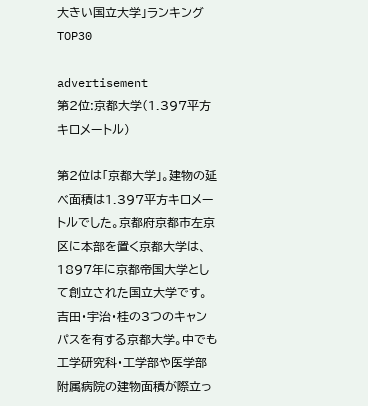大きい国立大学」ランキングTOP30

advertisement
第2位:京都大学(1.397平方キロメートル)

第2位は「京都大学」。建物の延べ面積は1.397平方キロメートルでした。京都府京都市左京区に本部を置く京都大学は、1897年に京都帝国大学として創立された国立大学です。
吉田・宇治・桂の3つのキャンパスを有する京都大学。中でも工学研究科・工学部や医学部附属病院の建物面積が際立っ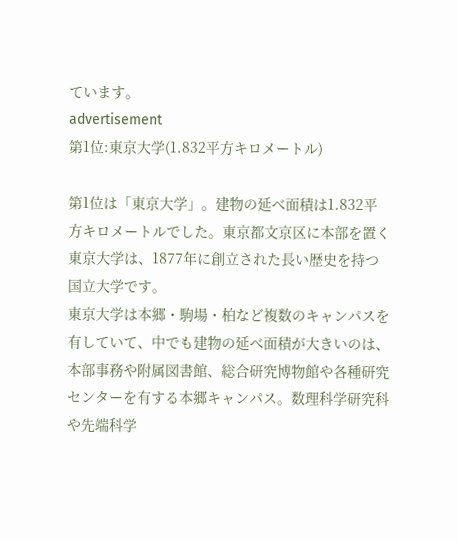ています。
advertisement
第1位:東京大学(1.832平方キロメートル)

第1位は「東京大学」。建物の延べ面積は1.832平方キロメートルでした。東京都文京区に本部を置く東京大学は、1877年に創立された長い歴史を持つ国立大学です。
東京大学は本郷・駒場・柏など複数のキャンパスを有していて、中でも建物の延べ面積が大きいのは、本部事務や附属図書館、総合研究博物館や各種研究センターを有する本郷キャンパス。数理科学研究科や先端科学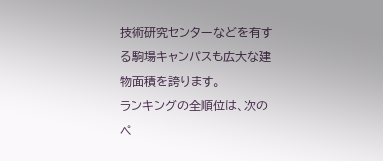技術研究センターなどを有する駒場キャンパスも広大な建物面積を誇ります。
ランキングの全順位は、次のペ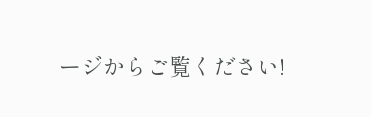ージからご覧ください!